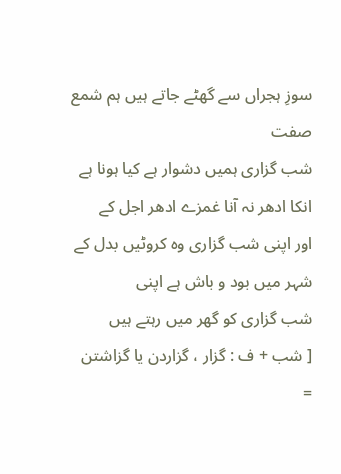سوزِ ہجراں سے گھٹے جاتے ہیں ہم شمع صفت
شب گزاری ہمیں دشوار ہے کیا ہونا ہے
انکا ادھر نہ آنا غمزے ادھر اجل کے
اور اپنی شب گزاری وہ کروٹیں بدل کے
شہر میں بود و باش ہے اپنی
شب گزاری کو گھر میں رہتے ہیں
[ شب + ف : گزار ، گزاردن یا گزاشتن =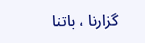گزارنا ، باتنا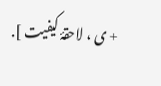+ ی ، لاحقۂ کیفیت ].